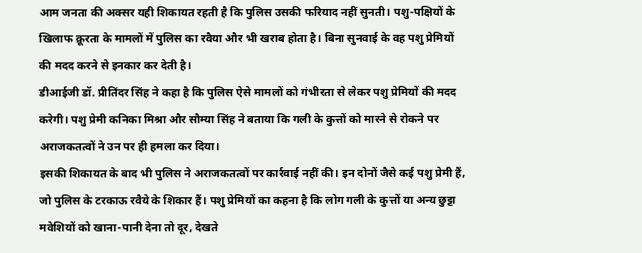आम जनता की अक्सर यही शिकायत रहती है कि पुलिस उसकी फरियाद नहीं सुनती। पशु-पक्षियों के खिलाफ क्रूरता के मामलों में पुलिस का रवैया और भी खराब होता है। बिना सुनवाई के वह पशु प्रेमियों की मदद करने से इनकार कर देती है।
डीआईजी डॉ. प्रीतिंदर सिंह ने कहा है कि पुलिस ऐसे मामलों को गंभीरता से लेकर पशु प्रेमियों की मदद करेगी। पशु प्रेमी कनिका मिश्रा और सौम्या सिंह ने बताया कि गली के कुत्तों को मारने से रोकने पर अराजकतत्वों ने उन पर ही हमला कर दिया।
इसकी शिकायत के बाद भी पुलिस ने अराजकतत्वों पर कार्रवाई नहीं की। इन दोनों जैसे कई पशु प्रेमी हैं, जो पुलिस के टरकाऊ रवैये के शिकार हैं। पशु प्रेमियों का कहना है कि लोग गली के कुत्तों या अन्य छुट्टा मवेशियों को खाना-पानी देना तो दूर, देखते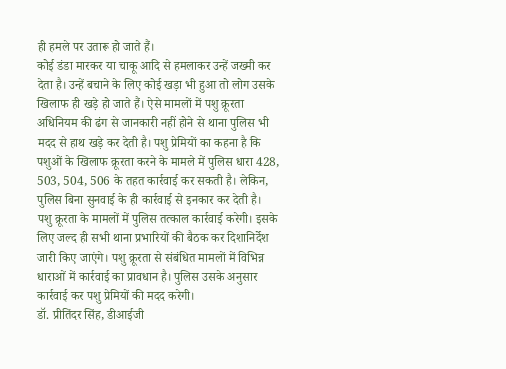ही हमले पर उतारू हो जाते हैं।
कोई डंडा मारकर या चाकू आदि से हमलाकर उन्हें जख्मी कर देता है। उन्हें बचाने के लिए कोई खड़ा भी हुआ तो लोग उसके खिलाफ ही खड़े हो जाते हैं। ऐसे मामलों में पशु क्रूरता अधिनियम की ढंग से जानकारी नहीं होने से थाना पुलिस भी मदद से हाथ खड़े कर देती है। पशु प्रेमियों का कहना है कि पशुओं के खिलाफ क्रूरता करने के मामले में पुलिस धारा 428, 503, 504, 506 के तहत कार्रवाई कर सकती है। लेकिन, पुलिस बिना सुनवाई के ही कार्रवाई से इनकार कर देती है।
पशु क्रूरता के मामलों में पुलिस तत्काल कार्रवाई करेगी। इसके लिए जल्द ही सभी थाना प्रभारियों की बैठक कर दिशानिर्देश जारी किए जाएंगे। पशु क्रूरता से संबंधित मामलों में विभिन्न धाराओं में कार्रवाई का प्रावधान है। पुलिस उसके अनुसार कार्रवाई कर पशु प्रेमियों की मदद करेगी।
डॉ. प्रीतिंदर सिंह, डीआईजी